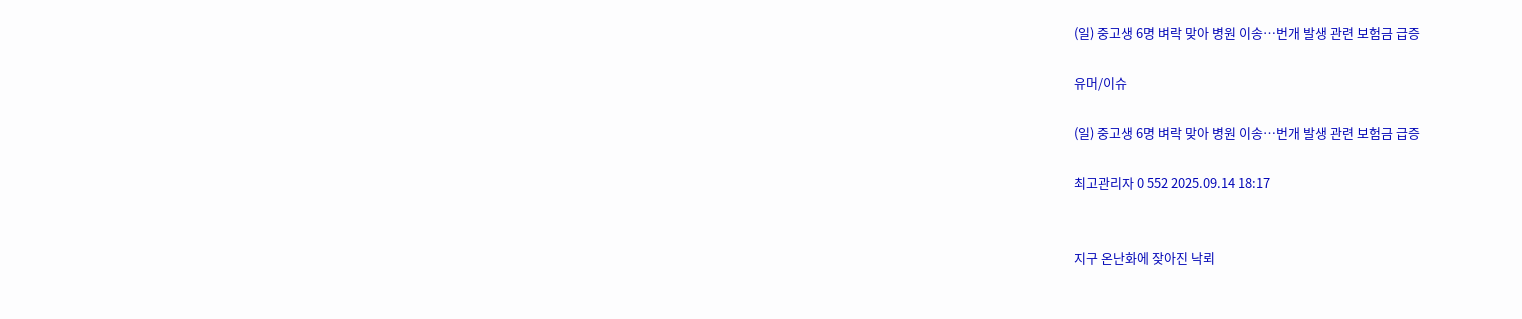(일) 중고생 6명 벼락 맞아 병원 이송…번개 발생 관련 보험금 급증

유머/이슈

(일) 중고생 6명 벼락 맞아 병원 이송…번개 발생 관련 보험금 급증

최고관리자 0 552 2025.09.14 18:17


지구 온난화에 잦아진 낙뢰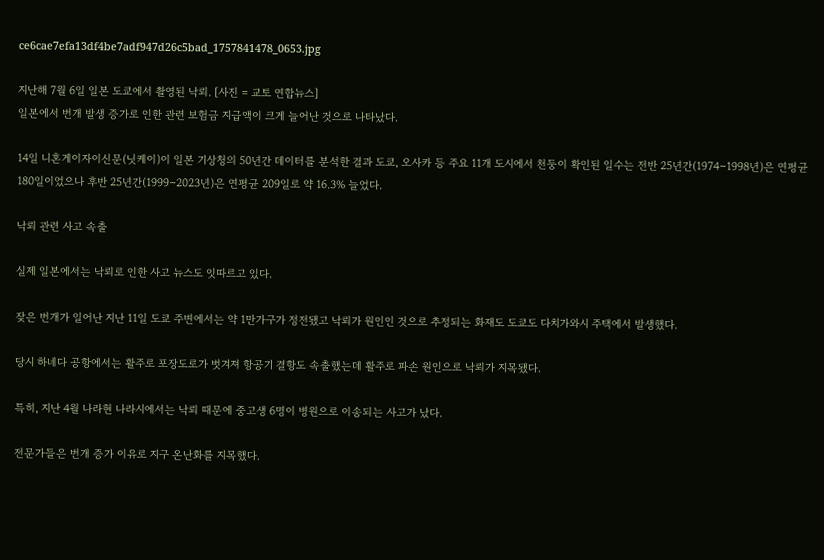ce6cae7efa13df4be7adf947d26c5bad_1757841478_0653.jpg

지난해 7월 6일 일본 도쿄에서 촬영된 낙뢰. [사진 = 교토 연합뉴스]
일본에서 번개 발생 증가로 인한 관련 보험금 지급액이 크게 늘어난 것으로 나타났다.

14일 니혼게이자이신문(닛케이)이 일본 기상청의 50년간 데이터를 분석한 결과 도쿄, 오사카 등 주요 11개 도시에서 천둥이 확인된 일수는 전반 25년간(1974∼1998년)은 연평균 180일이었으나 후반 25년간(1999∼2023년)은 연평균 209일로 약 16.3% 늘었다.

낙뢰 관련 사고 속출

실제 일본에서는 낙뢰로 인한 사고 뉴스도 잇따르고 있다.

잦은 번개가 일어난 지난 11일 도쿄 주변에서는 약 1만가구가 정전됐고 낙뢰가 원인인 것으로 추정되는 화재도 도쿄도 다치가와시 주택에서 발생했다.

당시 하네다 공항에서는 활주로 포장도로가 벗겨져 항공기 결항도 속출했는데 활주로 파손 원인으로 낙뢰가 지목됐다.

특히, 지난 4월 나라현 나라시에서는 낙뢰 때문에 중고생 6명이 병원으로 이송되는 사고가 났다.

전문가들은 번개 증가 이유로 지구 온난화를 지목했다.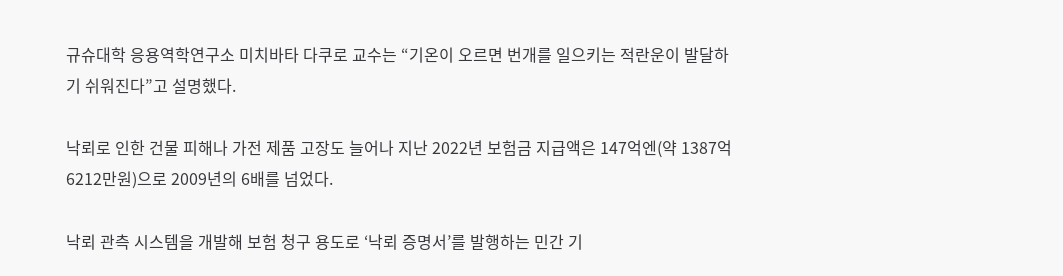규슈대학 응용역학연구소 미치바타 다쿠로 교수는 “기온이 오르면 번개를 일으키는 적란운이 발달하기 쉬워진다”고 설명했다.

낙뢰로 인한 건물 피해나 가전 제품 고장도 늘어나 지난 2022년 보험금 지급액은 147억엔(약 1387억6212만원)으로 2009년의 6배를 넘었다.

낙뢰 관측 시스템을 개발해 보험 청구 용도로 ‘낙뢰 증명서’를 발행하는 민간 기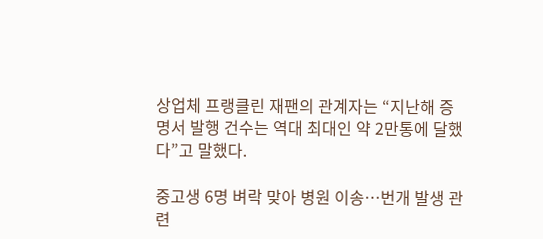상업체 프랭클린 재팬의 관계자는 “지난해 증명서 발행 건수는 역대 최대인 약 2만통에 달했다”고 말했다.

중고생 6명 벼락 맞아 병원 이송…번개 발생 관련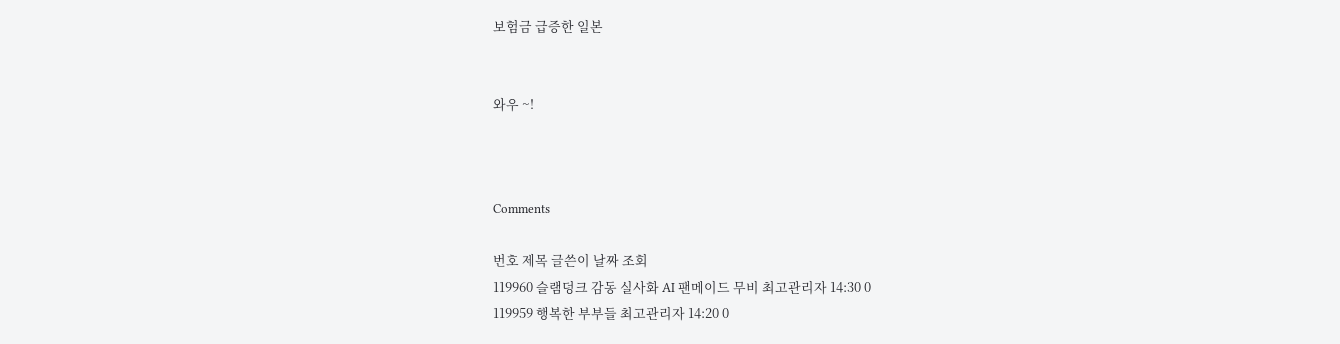보험금 급증한 일본


와우 ~!



Comments

번호 제목 글쓴이 날짜 조회
119960 슬램덩크 감동 실사화 AI 팬메이드 무비 최고관리자 14:30 0
119959 행복한 부부들 최고관리자 14:20 0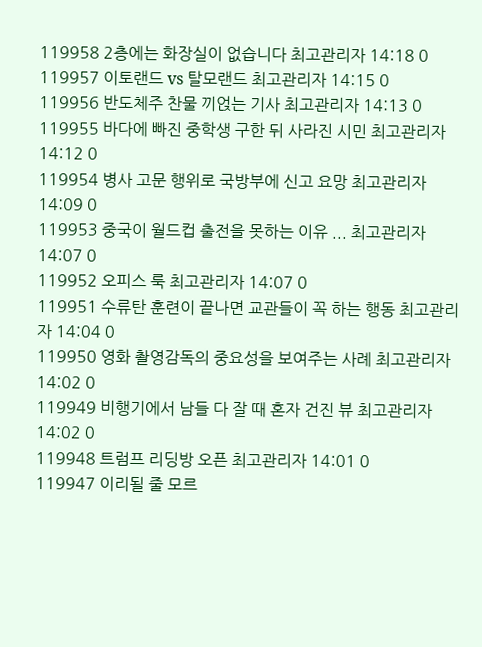119958 2층에는 화장실이 없습니다 최고관리자 14:18 0
119957 이토랜드 vs 탈모랜드 최고관리자 14:15 0
119956 반도체주 찬물 끼얹는 기사 최고관리자 14:13 0
119955 바다에 빠진 중학생 구한 뒤 사라진 시민 최고관리자 14:12 0
119954 병사 고문 행위로 국방부에 신고 요망 최고관리자 14:09 0
119953 중국이 월드컵 출전을 못하는 이유 ... 최고관리자 14:07 0
119952 오피스 룩 최고관리자 14:07 0
119951 수류탄 훈련이 끝나면 교관들이 꼭 하는 행동 최고관리자 14:04 0
119950 영화 촬영감독의 중요성을 보여주는 사례 최고관리자 14:02 0
119949 비행기에서 남들 다 잘 때 혼자 건진 뷰 최고관리자 14:02 0
119948 트럼프 리딩방 오픈 최고관리자 14:01 0
119947 이리될 줄 모르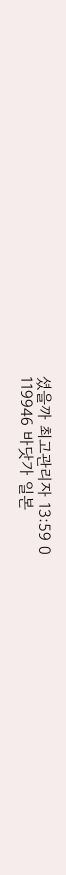셨을까 최고관리자 13:59 0
119946 바닷가 일본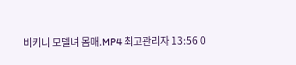비키니 모델녀 몸매.MP4 최고관리자 13:56 0